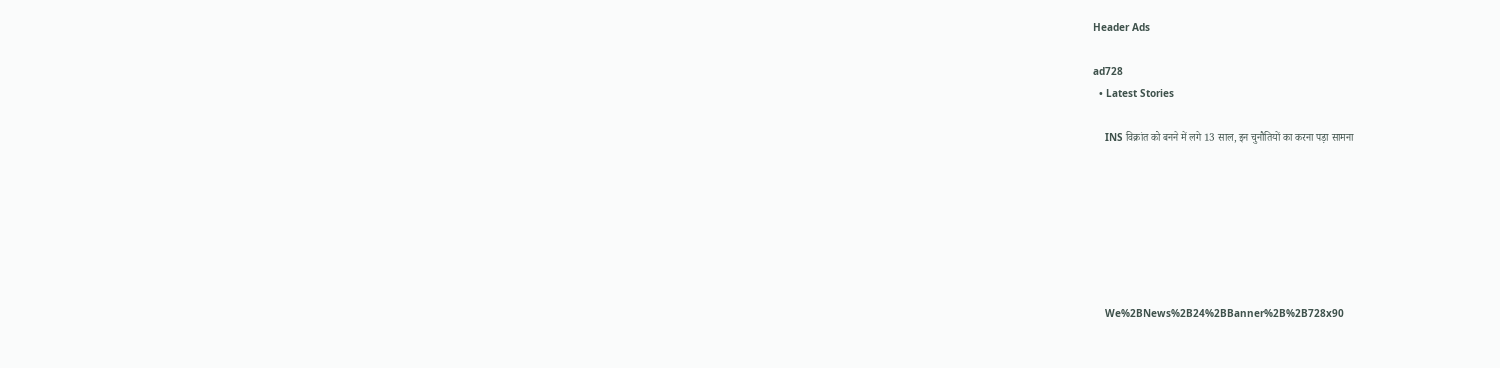Header Ads

ad728
  • Latest Stories

    INS विक्रांत को बनने में लगे 13 साल, इन चुनौतियों का करना पड़ा सामना







    We%2BNews%2B24%2BBanner%2B%2B728x90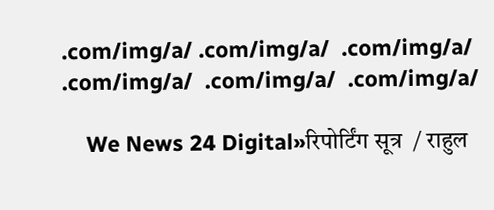.com/img/a/ .com/img/a/  .com/img/a/  .com/img/a/  .com/img/a/  .com/img/a/

    We News 24 Digital»रिपोर्टिंग सूत्र  / राहुल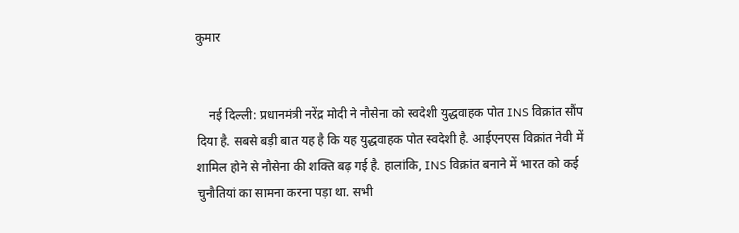कुमार


    नई दिल्ली: प्रधानमंत्री नरेंद्र मोदी ने नौसेना को स्वदेशी युद्धवाहक पोत INS विक्रांत सौंप दिया है. सबसे बड़ी बात यह है कि यह युद्धवाहक पोत स्वदेशी है. आईएनएस विक्रांत नेवी में शामिल होने से नौसेना की शक्ति बढ़ गई है. हालांकि, INS विक्रांत बनाने में भारत को कई चुनौतियां का सामना करना पड़ा था. सभी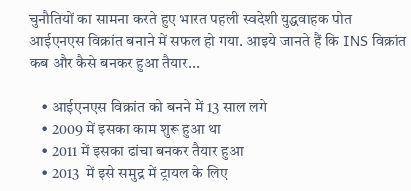चुनौतियों का सामना करते हुए भारत पहली स्वदेशी युद्धवाहक पोत आईएनएस विक्रांत बनाने में सफल हो गया. आइये जानते हैं कि INS विक्रांत कब और कैसे बनकर हुआ तैयार...

    • आईएनएस विक्रांत को बनने में 13 साल लगे
    • 2009 में इसका काम शुरू हुआ था
    • 2011 में इसका ढांचा बनकर तैयार हुआ
    • 2013  में इसे समुद्र में ट्रायल के लिए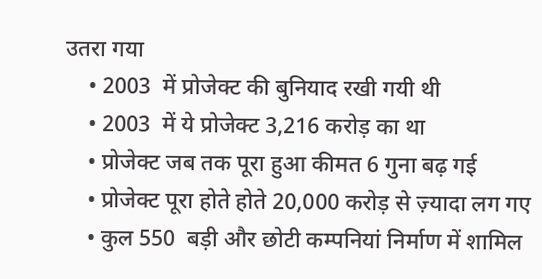उतरा गया
    • 2003  में प्रोजेक्ट की बुनियाद रखी गयी थी
    • 2003  में ये प्रोजेक्ट 3,216 करोड़ का था
    • प्रोजेक्ट जब तक पूरा हुआ कीमत 6 गुना बढ़ गई
    • प्रोजेक्ट पूरा होते होते 20,000 करोड़ से ज़्यादा लग गए
    • कुल 550  बड़ी और छोटी कम्पनियां निर्माण में शामिल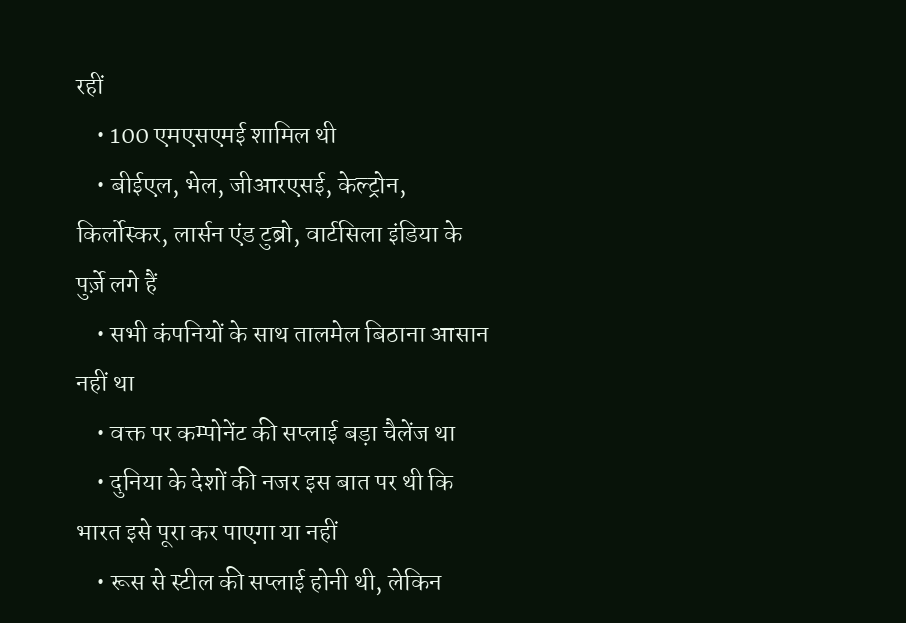रहीं
    • 100 एमएसएमई शामिल थी
    • बीईएल, भेल, जीआरएसई, केल्ट्रोन, किर्लोस्कर, लार्सन एंड टुब्रो, वार्टसिला इंडिया के पुर्ज़े लगे हैं
    • सभी कंपनियों के साथ तालमेल बिठाना आसान नहीं था
    • वक्त पर कम्पोनेंट की सप्लाई बड़ा चैलेंज था
    • दुनिया के देशों की नजर इस बात पर थी कि भारत इसे पूरा कर पाएगा या नहीं
    • रूस से स्टील की सप्लाई होनी थी, लेकिन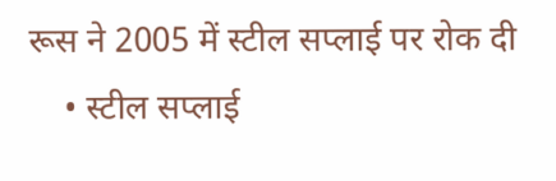रूस ने 2005 में स्टील सप्लाई पर रोक दी
    • स्टील सप्लाई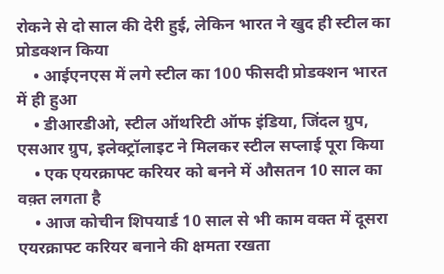रोकने से दो साल की देरी हुई, लेकिन भारत ने खुद ही स्टील का प्रोडक्शन किया
    • आईएनएस में लगे स्टील का 100 फीसदी प्रोडक्शन भारत में ही हुआ
    • डीआरडीओ, स्टील ऑथरिटी ऑफ इंडिया, जिंदल ग्रुप, एसआर ग्रुप, इलेक्ट्रॉलाइट ने मिलकर स्टील सप्लाई पूरा किया
    • एक एयरक्राफ्ट करियर को बनने में औसतन 10 साल का वक़्त लगता है
    • आज कोचीन शिपयार्ड 10 साल से भी काम वक्त में दूसरा एयरक्राफ्ट करियर बनाने की क्षमता रखता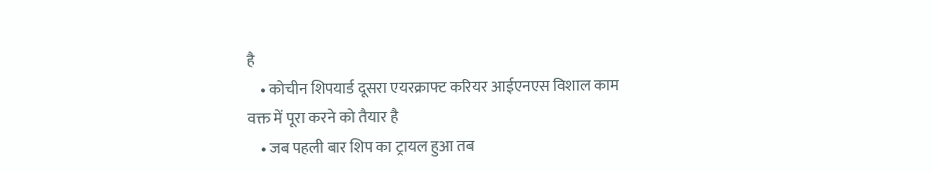है
    • कोचीन शिपयार्ड दूसरा एयरक्राफ्ट करियर आईएनएस विशाल काम वक्त में पूरा करने को तैयार है
    • जब पहली बार शिप का ट्रायल हुआ तब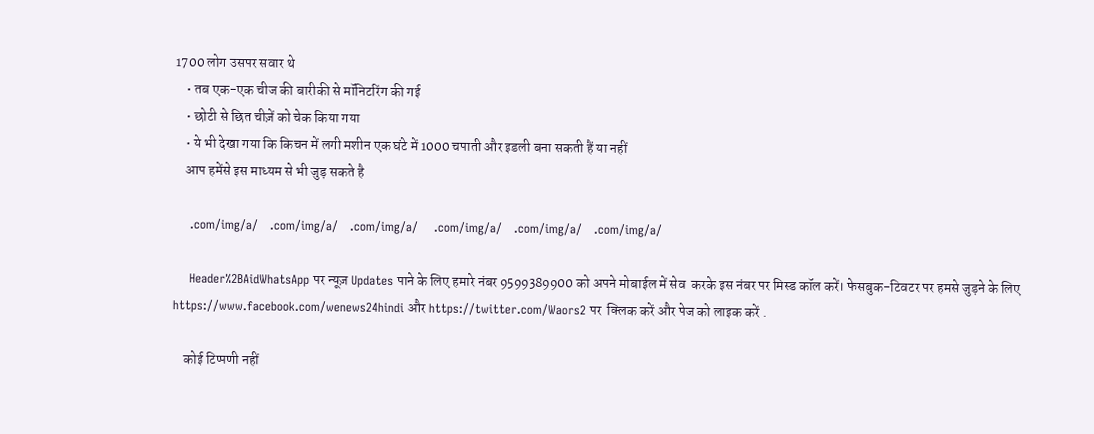1700 लोग उसपर सवार थे
    • तब एक-एक चीज की बारीकी से मॉनिटरिंग की गई
    • छोटी से छित चीज़ें को चेक किया गया
    • ये भी देखा गया कि किचन में लगी मशीन एक घंटे में 1000 चपाती और इडली बना सकती हैं या नहीं
    आप हमेंसे इस माध्यम से भी जुड़ सकते है

    .com/img/a/   .com/img/a/   .com/img/a/    .com/img/a/   .com/img/a/   .com/img/a/

    Header%2BAidWhatsApp पर न्यूज़ Updates पाने के लिए हमारे नंबर 9599389900 को अपने मोबाईल में सेव  करके इस नंबर पर मिस्ड कॉल करें। फेसबुक-टिवटर पर हमसे जुड़ने के लिए https://www.facebook.com/wenews24hindi और https://twitter.com/Waors2 पर  क्लिक करें और पेज को लाइक करें .

    कोई टिप्पणी नहीं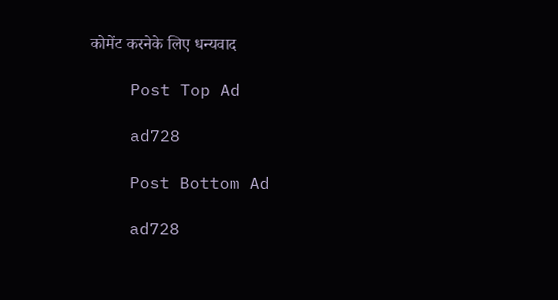कोमेंट करनेके लिए धन्यवाद

    Post Top Ad

    ad728

    Post Bottom Ad

    ad728